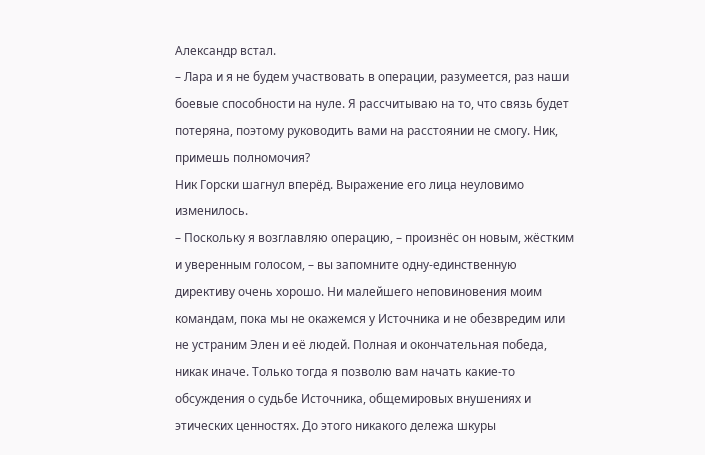Александр встал.
– Лара и я не будем участвовать в операции, разумеется, раз наши боевые способности на нуле. Я рассчитываю на то, что связь будет потеряна, поэтому руководить вами на расстоянии не смогу. Ник, примешь полномочия?
Ник Горски шагнул вперёд. Выражение его лица неуловимо изменилось.
– Поскольку я возглавляю операцию, – произнёс он новым, жёстким и уверенным голосом, – вы запомните одну-единственную директиву очень хорошо. Ни малейшего неповиновения моим командам, пока мы не окажемся у Источника и не обезвредим или не устраним Элен и её людей. Полная и окончательная победа, никак иначе. Только тогда я позволю вам начать какие-то обсуждения о судьбе Источника, общемировых внушениях и этических ценностях. До этого никакого дележа шкуры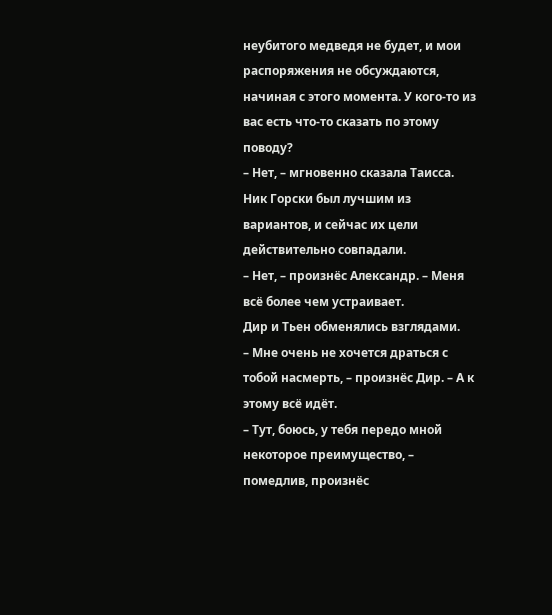неубитого медведя не будет, и мои распоряжения не обсуждаются, начиная с этого момента. У кого-то из вас есть что-то сказать по этому поводу?
– Нет, – мгновенно сказала Таисса. Ник Горски был лучшим из вариантов, и сейчас их цели действительно совпадали.
– Нет, – произнёс Александр. – Меня всё более чем устраивает.
Дир и Тьен обменялись взглядами.
– Мне очень не хочется драться с тобой насмерть, – произнёс Дир. – А к этому всё идёт.
– Тут, боюсь, у тебя передо мной некоторое преимущество, – помедлив, произнёс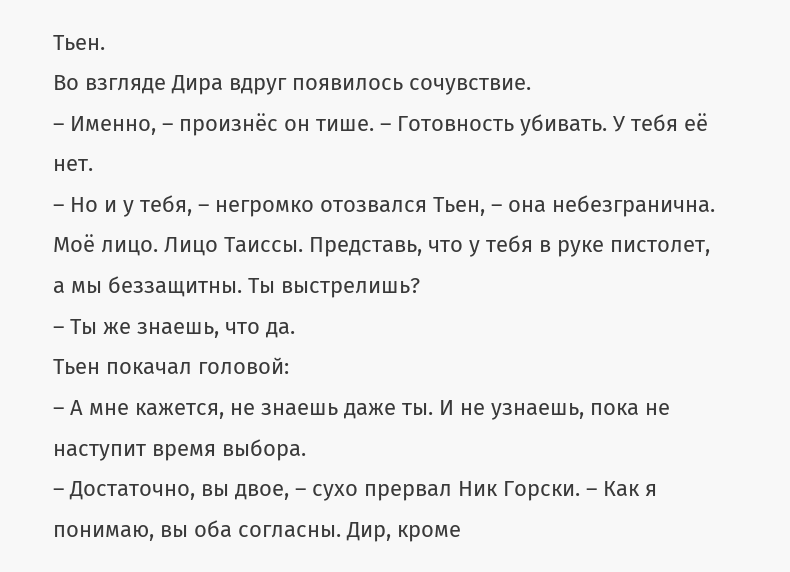Тьен.
Во взгляде Дира вдруг появилось сочувствие.
– Именно, – произнёс он тише. – Готовность убивать. У тебя её нет.
– Но и у тебя, – негромко отозвался Тьен, – она небезгранична. Моё лицо. Лицо Таиссы. Представь, что у тебя в руке пистолет, а мы беззащитны. Ты выстрелишь?
– Ты же знаешь, что да.
Тьен покачал головой:
– А мне кажется, не знаешь даже ты. И не узнаешь, пока не наступит время выбора.
– Достаточно, вы двое, – сухо прервал Ник Горски. – Как я понимаю, вы оба согласны. Дир, кроме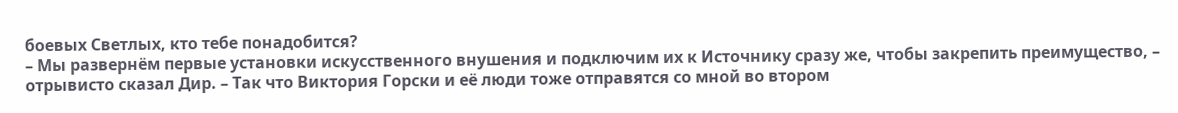боевых Светлых, кто тебе понадобится?
– Мы развернём первые установки искусственного внушения и подключим их к Источнику сразу же, чтобы закрепить преимущество, – отрывисто сказал Дир. – Так что Виктория Горски и её люди тоже отправятся со мной во втором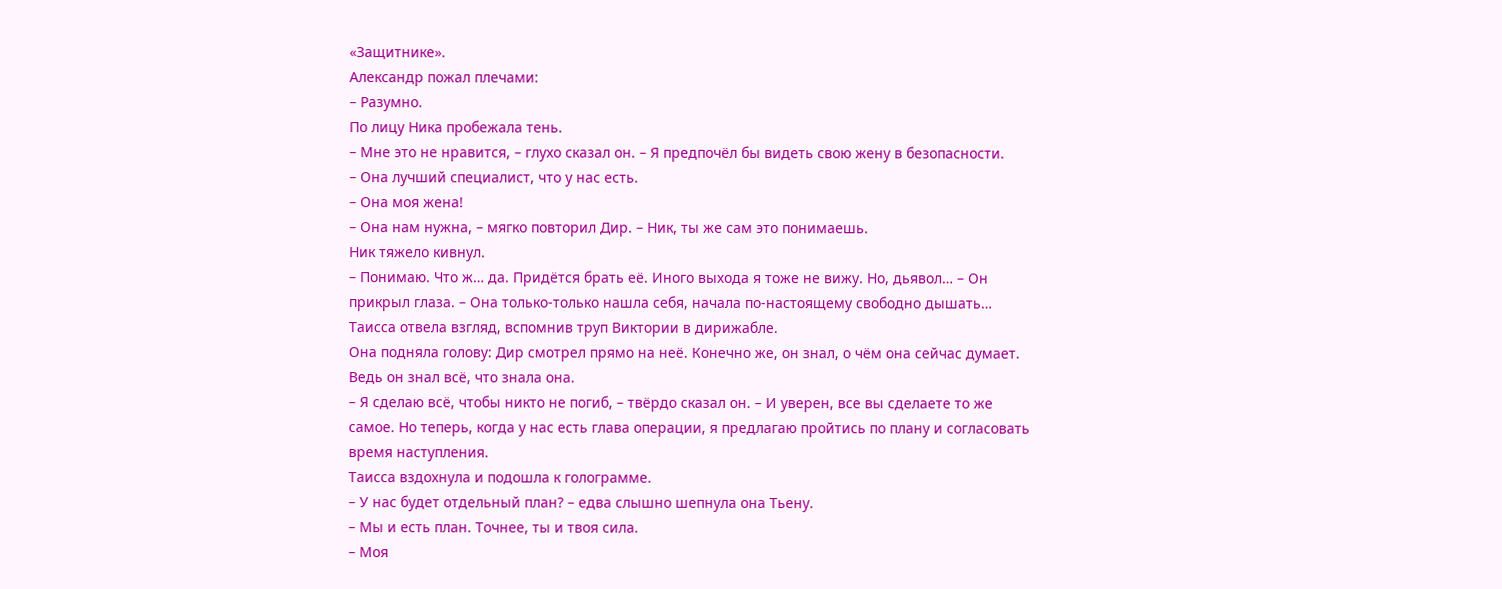«Защитнике».
Александр пожал плечами:
– Разумно.
По лицу Ника пробежала тень.
– Мне это не нравится, – глухо сказал он. – Я предпочёл бы видеть свою жену в безопасности.
– Она лучший специалист, что у нас есть.
– Она моя жена!
– Она нам нужна, – мягко повторил Дир. – Ник, ты же сам это понимаешь.
Ник тяжело кивнул.
– Понимаю. Что ж… да. Придётся брать её. Иного выхода я тоже не вижу. Но, дьявол… – Он прикрыл глаза. – Она только-только нашла себя, начала по-настоящему свободно дышать…
Таисса отвела взгляд, вспомнив труп Виктории в дирижабле.
Она подняла голову: Дир смотрел прямо на неё. Конечно же, он знал, о чём она сейчас думает. Ведь он знал всё, что знала она.
– Я сделаю всё, чтобы никто не погиб, – твёрдо сказал он. – И уверен, все вы сделаете то же самое. Но теперь, когда у нас есть глава операции, я предлагаю пройтись по плану и согласовать время наступления.
Таисса вздохнула и подошла к голограмме.
– У нас будет отдельный план? – едва слышно шепнула она Тьену.
– Мы и есть план. Точнее, ты и твоя сила.
– Моя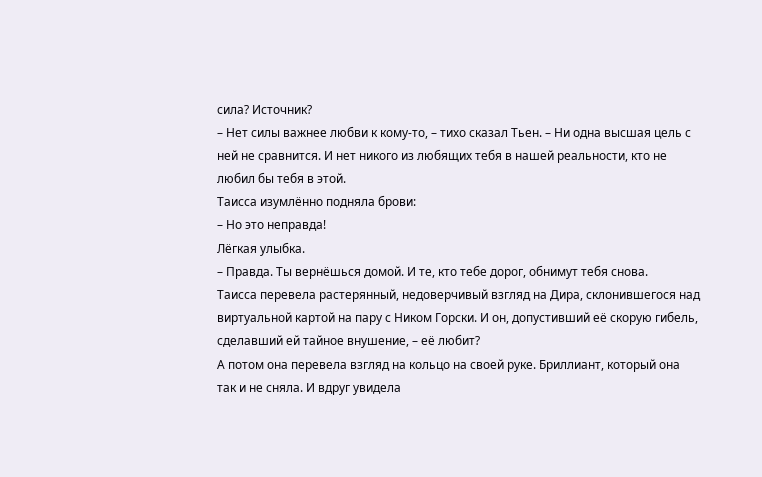сила? Источник?
– Нет силы важнее любви к кому-то, – тихо сказал Тьен. – Ни одна высшая цель с ней не сравнится. И нет никого из любящих тебя в нашей реальности, кто не любил бы тебя в этой.
Таисса изумлённо подняла брови:
– Но это неправда!
Лёгкая улыбка.
– Правда. Ты вернёшься домой. И те, кто тебе дорог, обнимут тебя снова.
Таисса перевела растерянный, недоверчивый взгляд на Дира, склонившегося над виртуальной картой на пару с Ником Горски. И он, допустивший её скорую гибель, сделавший ей тайное внушение, – её любит?
А потом она перевела взгляд на кольцо на своей руке. Бриллиант, который она так и не сняла. И вдруг увидела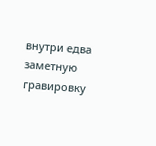внутри едва заметную гравировку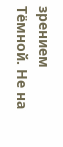зрением Тёмной. Не на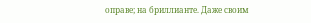оправе; на бриллианте. Даже своим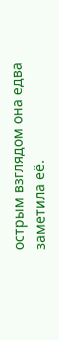острым взглядом она едва заметила её.